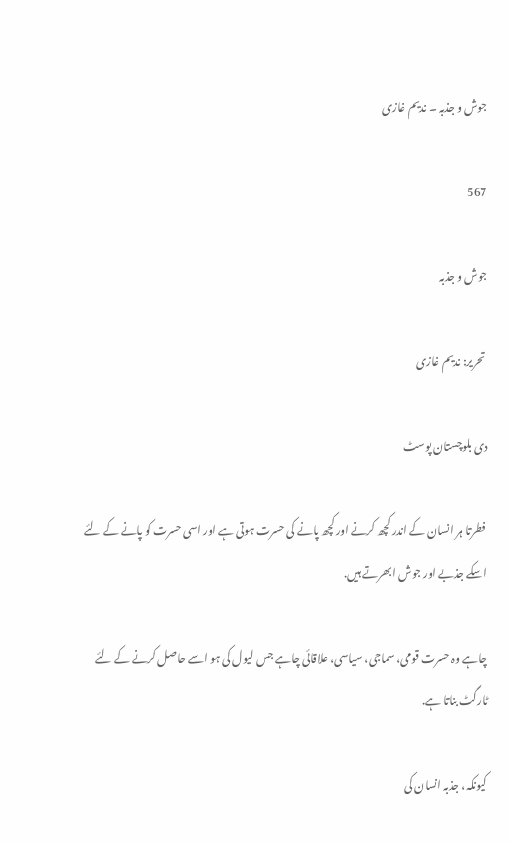جوش و جذبہ ۔ ندیم غازی

567

جوش و جذبہ

 تحریر: ندیم غازی

دی بلوچستان پوسٹ

 فطرتا ہر انسان کے اندر کچھ کرنے اور کچھ پانے کی حسرت ہوتی ہے اور اسی حسرت کو پانے کے لئے اسکے جذبے اور جوش ابھرتے ہیں.

چاہے وہ حسرت قومی، سماجی، سیاسی، علاقائی چاہے جس لیول کی ہو اسے حاصل کرنے کے لئے ٹارگٹ بناتا ہے.

کیونکہ، جذبہ انسان کی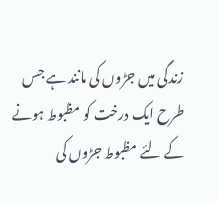زندگی میں جڑوں کی مانند ہے جس طرح ایک درخت کو مظبوط ہونے کے لئے مظبوط جڑوں کی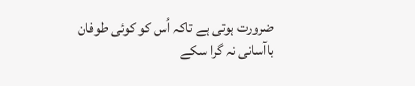ضرورت ہوتی ہے تاکہ اُس کو کوئی طوفان باآسانی نہ گرا سکے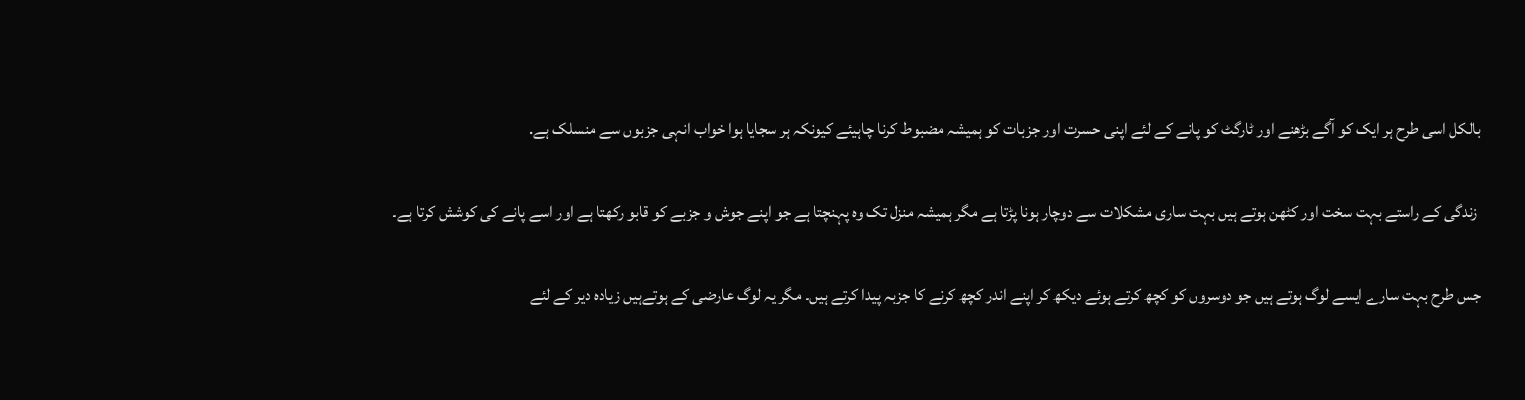بالکل اسی طرح ہر ایک کو آگے بڑھنے اور ٹارگٹ کو پانے کے لئے اپنی حسرت اور جزبات کو ہمیشہ مضبوط کرنا چاہیئے کیونکہ ہر سجایا ہوا خواب انہی جزبوں سے منسلک ہے.

 زندگی کے راستے بہت سخت اور کٹھن ہوتے ہیں بہت ساری مشکلات سے دوچار ہونا پڑتا ہے مگر ہمیشہ منزل تک وہ پہنچتا ہے جو اپنے جوش و جزبے کو قابو رکھتا ہے اور اسے پانے کی کوشش کرتا ہے۔

جس طرح بہت سارے ایسے لوگ ہوتے ہیں جو دوسروں کو کچھ کرتے ہوئے دیکھ کر اپنے اندر کچھ کرنے کا جزبہ پیدا کرتے ہیں۔ مگر یہ لوگ عارضی کے ہوتےہیں زیادہ دیر کے لئے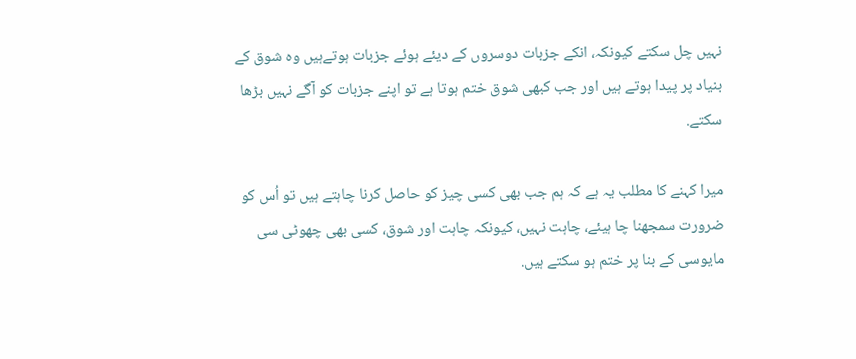نہیں چل سکتے کیونکہ، انکے جزبات دوسروں کے دیئے ہوئے جزبات ہوتےہیں وہ شوق کے بنیاد پر پیدا ہوتے ہیں اور جب کبھی شوق ختم ہوتا ہے تو اپنے جزبات کو آگے نہیں بڑھا سکتے.

میرا کہنے کا مطلب یہ ہے کہ ہم جب بھی کسی چیز کو حاصل کرنا چاہتے ہیں تو اُس کو ضرورت سمجھنا چا ہیئے، چاہت نہیں، کیونکہ چاہت اور شوق، کسی بھی چھوٹی سی مایوسی کے بنا پر ختم ہو سکتے ہیں.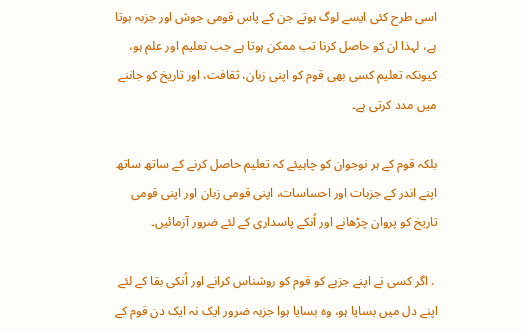اسی طرح کئی ایسے لوگ ہوتے جن کے پاس قومی جوش اور جزبہ ہوتا ہے، لہذا ان کو حاصل کرنا تب ممکن ہوتا ہے جب تعلیم اور علم ہو، کیونکہ تعلیم کسی بھی قوم کو اپنی زبان، ثقافت، اور تاریخ کو جاننے میں مدد کرتی ہے۔

بلکہ قوم کے ہر نوجوان کو چاہیئے کہ تعلیم حاصل کرنے کے ساتھ ساتھ اپنے اندر کے جزبات اور احساسات، اپنی قومی زبان اور اپنی قومی تاریخ کو پروان چڑھانے اور اُنکے پاسداری کے لئے ضرور آزمائیں۔

 . اگر کسی نے اپنے جزبے کو قوم کو روشناس کرانے اور اُنکی بقا کے لئے اپنے دل میں بسایا ہو، وہ بسایا ہوا جزبہ ضرور ایک نہ ایک دن قوم کے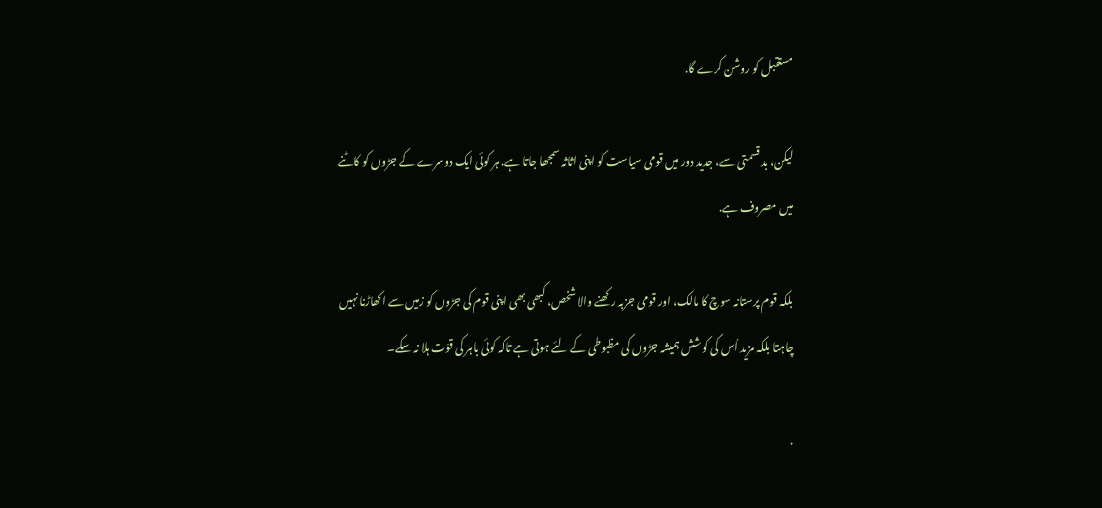مستقبل کو روشن کرے گا.

لیکن، بد قسمتی سے، جدید دور میں قومی سیاست کو اپنی اثاثہ سمجھا جاتا ہے. ہر کوئی ایک دوسرے کے جڑوں کو کاٹنے میں مصروف ہے.

بلکہ قوم پرستانہ سوچ کا مالک، اور قومی جزبہ رکھنے والا شخص، کبھی بھی اپنی قوم کی جڑوں کو زمیں سے اکھاڑنا نہیں چاہتا بلکہ مزید اُس کی کوشش ہمیشہ جڑوں کی مظبوطی کے لئے ہوتی ہے تاکہ کوئی باہر کی قوّت ہلا نہ سکے۔

.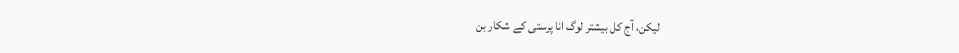لیکن، آج کل بیشتر لوگ انا پرستی کے شکار بن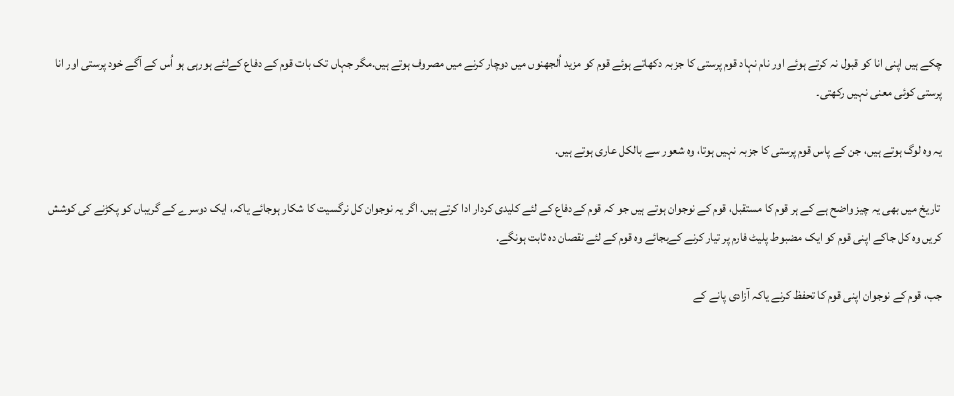چکے ہیں اپنی انا کو قبول نہ کرتے ہوئے اور نام نہاد قوم پرستی کا جزبہ دکھاتے ہوئے قوم کو مزید اُلجھنوں میں دوچار کرنے میں مصروف ہوتے ہیں.مگر جہاں تک بات قوم کے دفاع کےلئے ہورہی ہو اُس کے آگے خود پرستی اور انا پرستی کوئی معنی نہیں رکھتی۔

یہ وہ لوگ ہوتے ہیں، جن کے پاس قوم پرستی کا جزبہ نہیں ہوتا، وہ شعور سے بالکل عاری ہوتے ہیں.

 تاریخ میں بھی یہ چیز واضح ہے کے ہر قوم کا مستقبل، قوم کے نوجوان ہوتے ہیں جو کہ قوم کےدفاع کے لئے کلیدی کردار ادا کرتے ہیں. اگر یہ نوجوان کل نرگسیت کا شکار ہوجائے یاکہ، ایک دوسرے کے گریباں کو پکڑنے کی کوشش کریں وہ کل جاکے اپنی قوم کو ایک مضبوط پلیٹ فارم پر تیار کرنے کےبجائے وہ قوم کے لئے نقصان دہ ثابت ہونگے.

جب، قوم کے نوجوان اپنی قوم کا تحفظ کرنے یاکہ آزادی پانے کے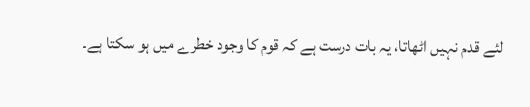لئے قدم نہیں اٹھاتا، یہ بات درست ہے کہ قوم کا وجود خطرے میں ہو سکتا ہے۔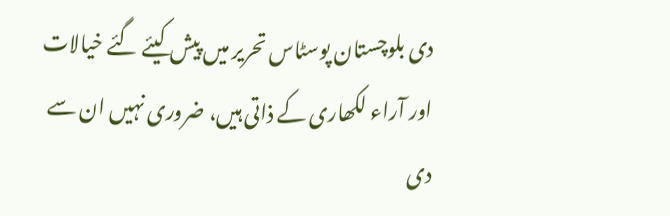دی بلوچستان پوسٹاس تحریر میں پیش کیئے گئے خیالات اور آراء لکھاری کے ذاتی ہیں، ضروری نہیں ان سے دی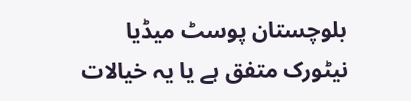بلوچستان پوسٹ میڈیا نیٹورک متفق ہے یا یہ خیالات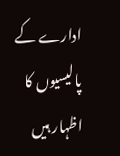ادارے کے پالیسیوں کا اظہار ہیں